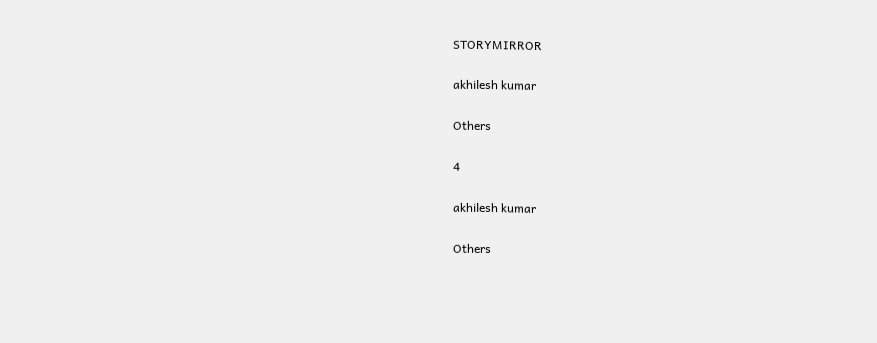STORYMIRROR

akhilesh kumar

Others

4

akhilesh kumar

Others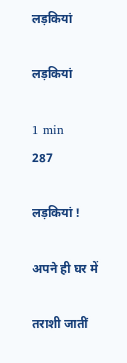लड़कियां

लड़कियां

1 min
287

लड़कियां !

अपने ही घर में

तराशी जातीं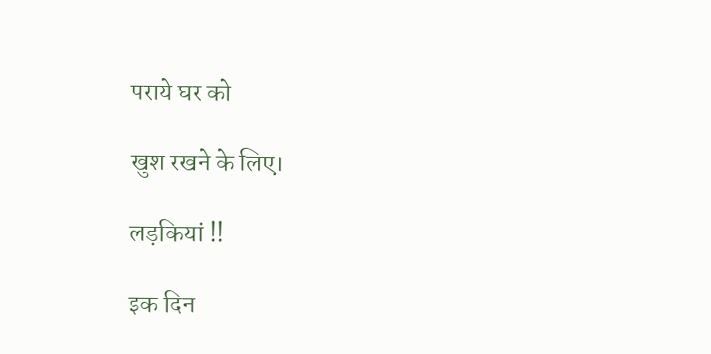पराये घर को

खुश रखने के लिए।

लड़कियां !!

इक दिन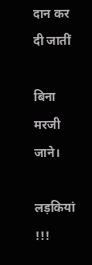दान कर दी जातीं

बिना मरजी जाने।

लड़कियां !!!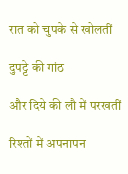रात को चुपके से खोलतीं

दुपट्टे की गांठ

और दिये की लौ में परखतीं

रिश्तों में अपनापन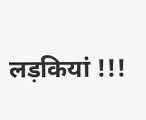लड़कियां !!!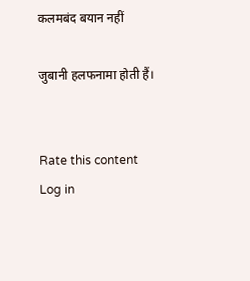कलमबंद बयान नहीं

जुबानी हलफनामा होती हैं।


Rate this content
Log in